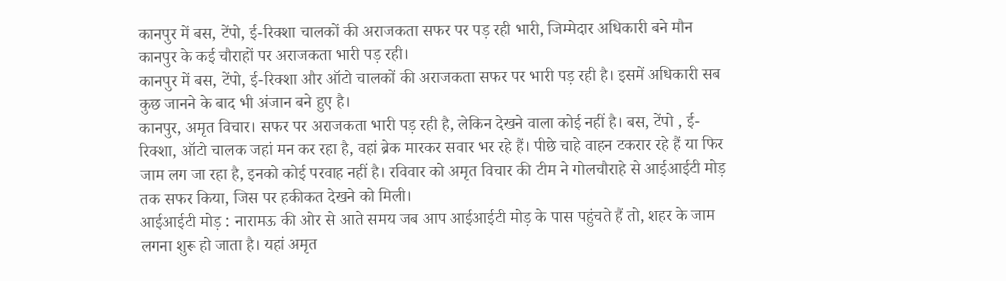कानपुर में बस, टेंपो, ई-रिक्शा चालकों की अराजकता सफर पर पड़ रही भारी, जिम्मेदार अधिकारी बने मौन
कानपुर के कई चौराहों पर अराजकता भारी पड़ रही।
कानपुर में बस, टेंपो, ई-रिक्शा और ऑटो चालकों की अराजकता सफर पर भारी पड़ रही है। इसमें अधिकारी सब कुछ जानने के बाद भी अंजान बने हुए है।
कानपुर, अमृत विचार। सफर पर अराजकता भारी पड़ रही है, लेकिन देखने वाला कोई नहीं है। बस, टेंपो , ई-रिक्शा, ऑटो चालक जहां मन कर रहा है, वहां ब्रेक मारकर सवार भर रहे हैं। पीछे चाहे वाहन टकरार रहे हैं या फिर जाम लग जा रहा है, इनको कोई परवाह नहीं है। रविवार को अमृत विचार की टीम ने गोलचौराहे से आईआईटी मोड़ तक सफर किया, जिस पर हकीकत देखने को मिली।
आईआईटी मोड़ : नारामऊ की ओर से आते समय जब आप आईआईटी मोड़ के पास पहुंचते हैं तो, शहर के जाम लगना शुरू हो जाता है। यहां अमृत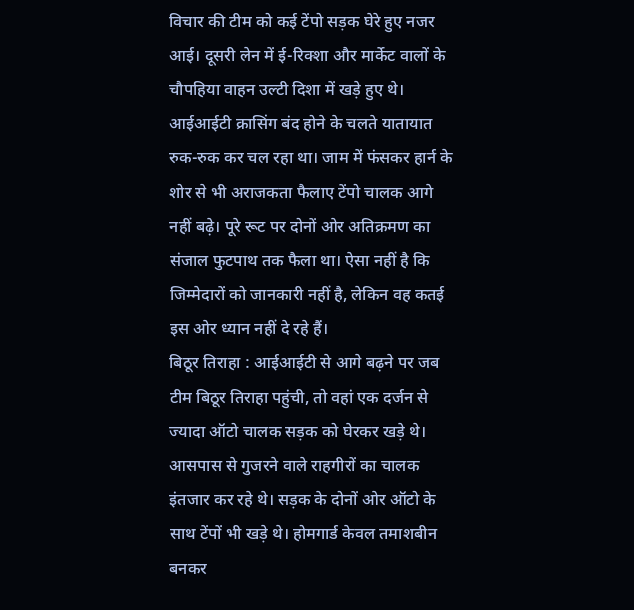विचार की टीम को कई टेंपो सड़क घेरे हुए नजर आई। दूसरी लेन में ई-रिक्शा और मार्केट वालों के चौपहिया वाहन उल्टी दिशा में खड़े हुए थे।
आईआईटी क्रासिंग बंद होने के चलते यातायात रुक-रुक कर चल रहा था। जाम में फंसकर हार्न के शोर से भी अराजकता फैलाए टेंपो चालक आगे नहीं बढ़े। पूरे रूट पर दोनों ओर अतिक्रमण का संजाल फुटपाथ तक फैला था। ऐसा नहीं है कि जिम्मेदारों को जानकारी नहीं है, लेकिन वह कतई इस ओर ध्यान नहीं दे रहे हैं।
बिठूर तिराहा : आईआईटी से आगे बढ़ने पर जब टीम बिठूर तिराहा पहुंची, तो वहां एक दर्जन से ज्यादा ऑटो चालक सड़क को घेरकर खड़े थे। आसपास से गुजरने वाले राहगीरों का चालक इंतजार कर रहे थे। सड़क के दोनों ओर ऑटो के साथ टेंपों भी खड़े थे। होमगार्ड केवल तमाशबीन बनकर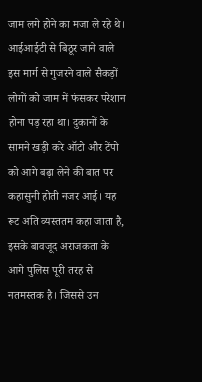जाम लगे होने का मजा ले रहे थे। आईआईटी से बिठूर जाने वाले इस मार्ग से गुजरने वाले सैकड़ों लोगों को जाम में फंसकर परेशान होना पड़ रहा था। दुकानों के सामने खड़ी करे ऑटो और टेंपो को आगे बढ़ा लेने की बात पर कहासुनी होती नजर आई। यह रूट अति व्यस्ततम कहा जाता है, इसके बावजूद अराजकता के आगे पुलिस पूरी तरह से नतमस्तक है। जिससे उन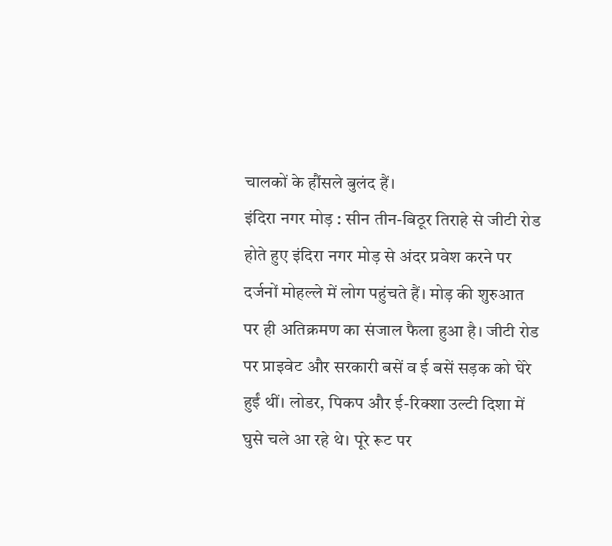चालकों के हौंसले बुलंद हैं।
इंदिरा नगर मोड़ : सीन तीन-बिठूर तिराहे से जीटी रोड होते हुए इंदिरा नगर मोड़ से अंदर प्रवेश करने पर दर्जनों मोहल्ले में लोग पहुंचते हैं। मोड़ की शुरुआत पर ही अतिक्रमण का संजाल फैला हुआ है। जीटी रोड पर प्राइवेट और सरकारी बसें व ई बसें सड़क को घेरे हुईं थीं। लोडर, पिकप और ई-रिक्शा उल्टी दिशा में घुसे चले आ रहे थे। पूरे रूट पर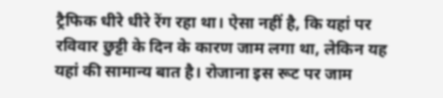ट्रैफिक धीरे धीरे रेंग रहा था। ऐसा नहीं है, कि यहां पर रविवार छुट्टी के दिन के कारण जाम लगा था, लेकिन यह यहां की सामान्य बात है। रोजाना इस रूट पर जाम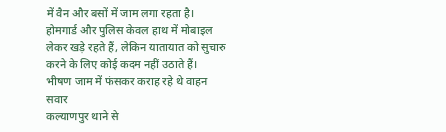में वैन और बसों में जाम लगा रहता है। होमगार्ड और पुलिस केवल हाथ में मोबाइल लेकर खड़े रहते हैं, लेकिन यातायात को सुचारु करने के लिए कोई कदम नहीं उठाते हैं।
भीषण जाम में फंसकर कराह रहे थे वाहन सवार
कल्याणपुर थाने से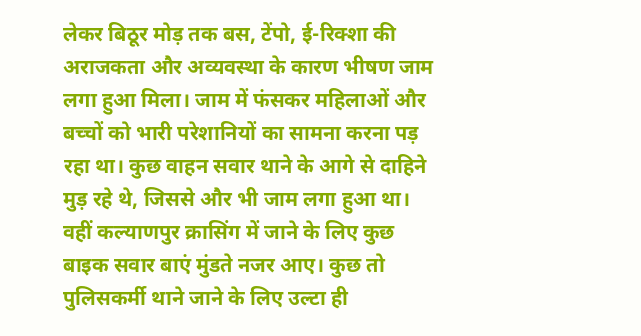लेकर बिठूर मोड़ तक बस, टेंपो, ई-रिक्शा की अराजकता और अव्यवस्था के कारण भीषण जाम लगा हुआ मिला। जाम में फंसकर महिलाओं और बच्चों को भारी परेशानियों का सामना करना पड़ रहा था। कुछ वाहन सवार थाने के आगे से दाहिने मुड़ रहे थे, जिससे और भी जाम लगा हुआ था। वहीं कल्याणपुर क्रासिंग में जाने के लिए कुछ बाइक सवार बाएं मुंडते नजर आए। कुछ तो पुलिसकर्मी थाने जाने के लिए उल्टा ही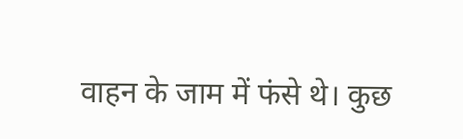वाहन के जाम में फंसे थे। कुछ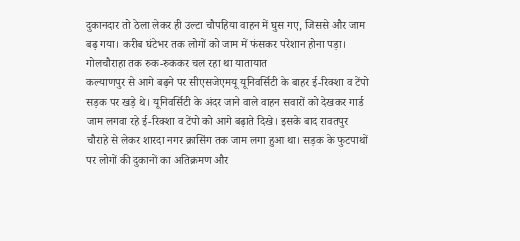दुकानदार तो ठेला लेकर ही उल्टा चौपहिया वाहन में घुस गए, जिससे और जाम बढ़ गया। करीब घंटेभर तक लोगों को जाम में फंसकर परेशान होना पड़ा।
गोलचौराहा तक रुक-रुककर चल रहा था यातायात
कल्याणपुर से आगे बढ़ने पर सीएसजेएमयू यूनिवर्सिटी के बाहर ई-रिक्शा व टेंपो सड़क पर खड़े थे। यूनिवर्सिटी के अंदर जाने वाले वाहन सवारों को देखकर गार्ड जाम लगवा रहे ई-रिक्शा व टेंपो को आगे बढ़ाते दिखे। इसके बाद रावतपुर चौराहे से लेकर शारदा नगर क्रासिंग तक जाम लगा हुआ था। सड़क के फुटपाथों पर लोगों की दुकानों का अतिक्रमण और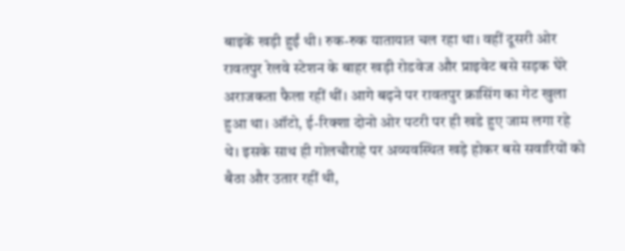बाइकें खड़ी हुईं थी। रुक-रुक यातायात चल रहा था। वहीं दूसरी ओर रावतपुर रेलवे स्टेशन के बाहर खड़ी रोडवेज और प्राइवेट बसे सड़क घेरे अराजकता फैला रहीं थीं। आगे बढ़ने पर रावतपुर क्रासिंग का गेट खुला हुआ था। ऑटो, ई-रिक्शा दोनो ओर पटरी पर ही खडे हुए जाम लगा रहे थे। इसके साथ ही गोलचौराहे पर अव्यवस्थित खड़े होकर बसे सवारियों को बैठा और उतार रहीं थी,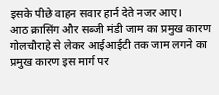इसके पीछे वाहन सवार हार्न देते नजर आए।
आठ क्रासिंग और सब्जी मंडी जाम का प्रमुख कारण
गोलचौराहे से लेकर आईआईटी तक जाम लगने का प्रमुख कारण इस मार्ग पर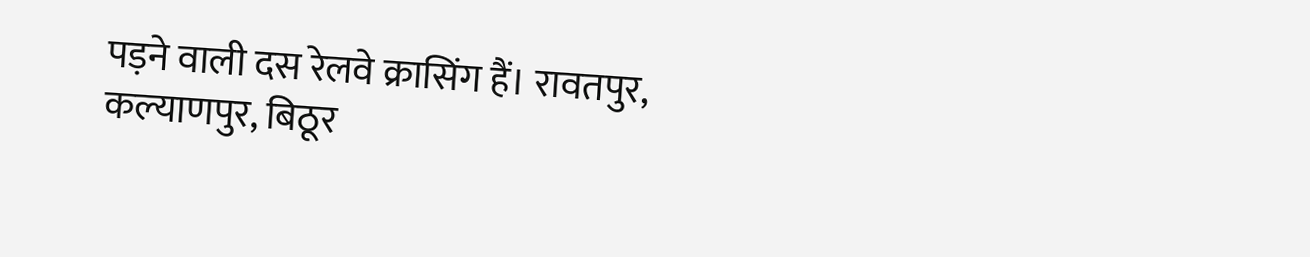पड़ने वाली दस रेलवे क्रासिंग हैं। रावतपुर, कल्याणपुर, बिठूर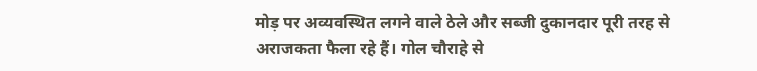मोड़ पर अव्यवस्थित लगने वाले ठेले और सब्जी दुकानदार पूरी तरह से अराजकता फैला रहे हैं। गोल चौराहे से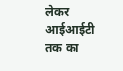लेकर आईआईटी तक का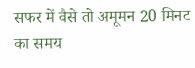सफर में वैसे तो अमूमन 20 मिनट का समय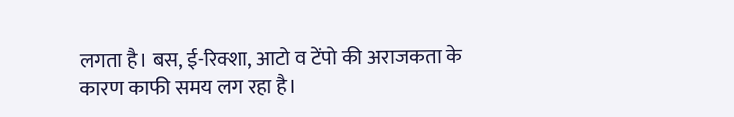लगता है। बस, ई-रिक्शा, आटो व टेंपो की अराजकता के कारण काफी समय लग रहा है।